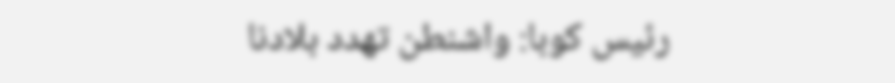رئيس كوبا: واشنطن تهدد بلادنا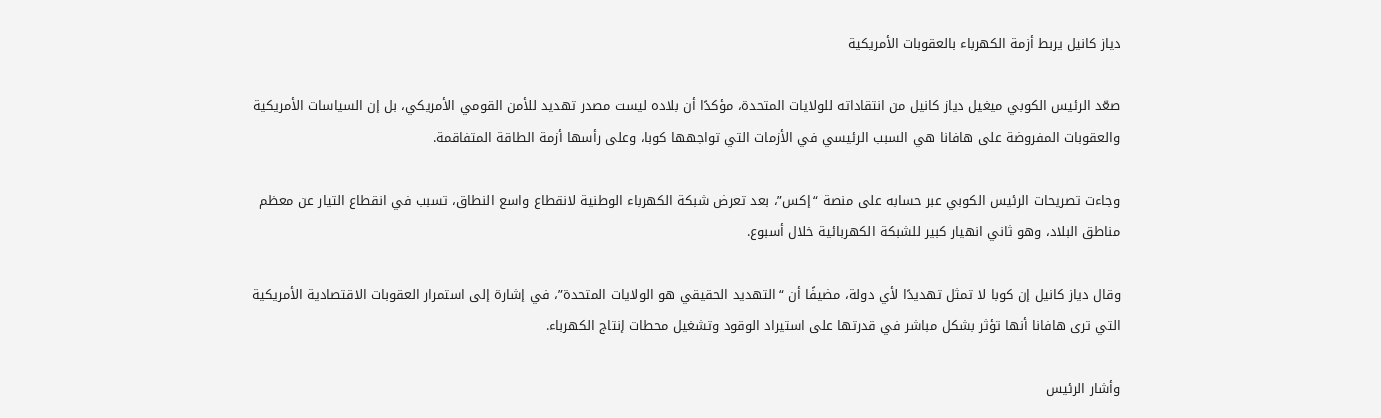دياز كانيل يربط أزمة الكهرباء بالعقوبات الأمريكية

صعّد الرئيس الكوبي ميغيل دياز كانيل من انتقاداته للولايات المتحدة، مؤكدًا أن بلاده ليست مصدر تهديد للأمن القومي الأمريكي، بل إن السياسات الأمريكية والعقوبات المفروضة على هافانا هي السبب الرئيسي في الأزمات التي تواجهها كوبا، وعلى رأسها أزمة الطاقة المتفاقمة.

وجاءت تصريحات الرئيس الكوبي عبر حسابه على منصة “إكس”، بعد تعرض شبكة الكهرباء الوطنية لانقطاع واسع النطاق، تسبب في انقطاع التيار عن معظم مناطق البلاد، وهو ثاني انهيار كبير للشبكة الكهربائية خلال أسبوع.

وقال دياز كانيل إن كوبا لا تمثل تهديدًا لأي دولة، مضيفًا أن “التهديد الحقيقي هو الولايات المتحدة”، في إشارة إلى استمرار العقوبات الاقتصادية الأمريكية التي ترى هافانا أنها تؤثر بشكل مباشر في قدرتها على استيراد الوقود وتشغيل محطات إنتاج الكهرباء.

وأشار الرئيس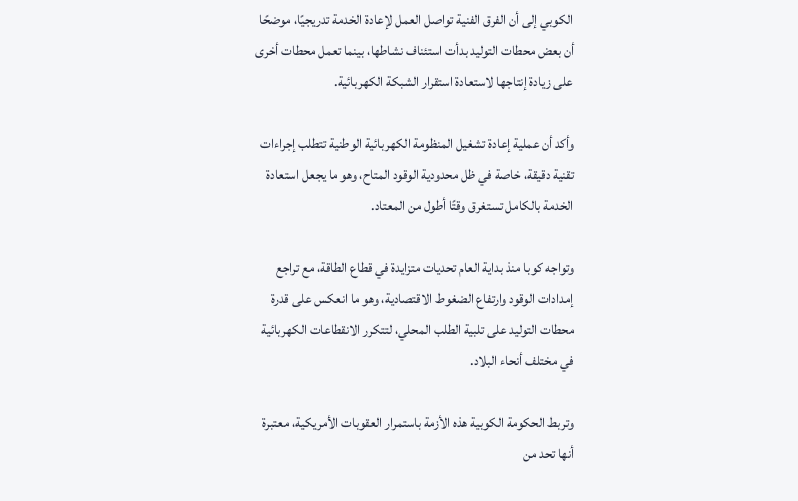الكوبي إلى أن الفرق الفنية تواصل العمل لإعادة الخدمة تدريجيًا، موضحًا أن بعض محطات التوليد بدأت استئناف نشاطها، بينما تعمل محطات أخرى على زيادة إنتاجها لاستعادة استقرار الشبكة الكهربائية.

وأكد أن عملية إعادة تشغيل المنظومة الكهربائية الوطنية تتطلب إجراءات تقنية دقيقة، خاصة في ظل محدودية الوقود المتاح، وهو ما يجعل استعادة الخدمة بالكامل تستغرق وقتًا أطول من المعتاد.

وتواجه كوبا منذ بداية العام تحديات متزايدة في قطاع الطاقة، مع تراجع إمدادات الوقود وارتفاع الضغوط الاقتصادية، وهو ما انعكس على قدرة محطات التوليد على تلبية الطلب المحلي، لتتكرر الانقطاعات الكهربائية في مختلف أنحاء البلاد.

وتربط الحكومة الكوبية هذه الأزمة باستمرار العقوبات الأمريكية، معتبرة أنها تحد من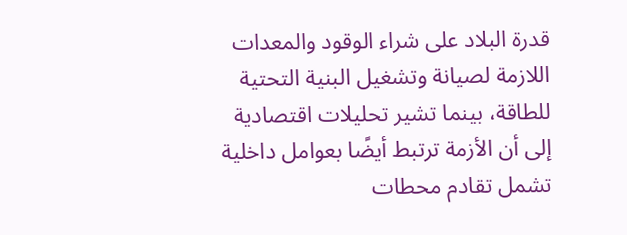قدرة البلاد على شراء الوقود والمعدات اللازمة لصيانة وتشغيل البنية التحتية للطاقة، بينما تشير تحليلات اقتصادية إلى أن الأزمة ترتبط أيضًا بعوامل داخلية تشمل تقادم محطات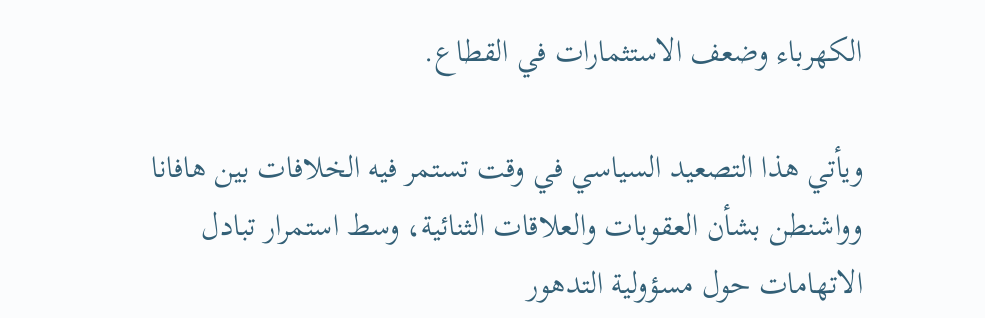الكهرباء وضعف الاستثمارات في القطاع.

ويأتي هذا التصعيد السياسي في وقت تستمر فيه الخلافات بين هافانا وواشنطن بشأن العقوبات والعلاقات الثنائية، وسط استمرار تبادل الاتهامات حول مسؤولية التدهور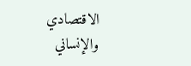الاقتصادي والإنساني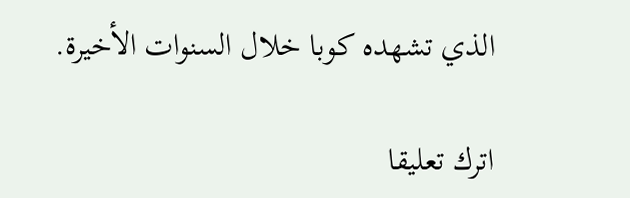الذي تشهده كوبا خلال السنوات الأخيرة.

اترك تعليقا